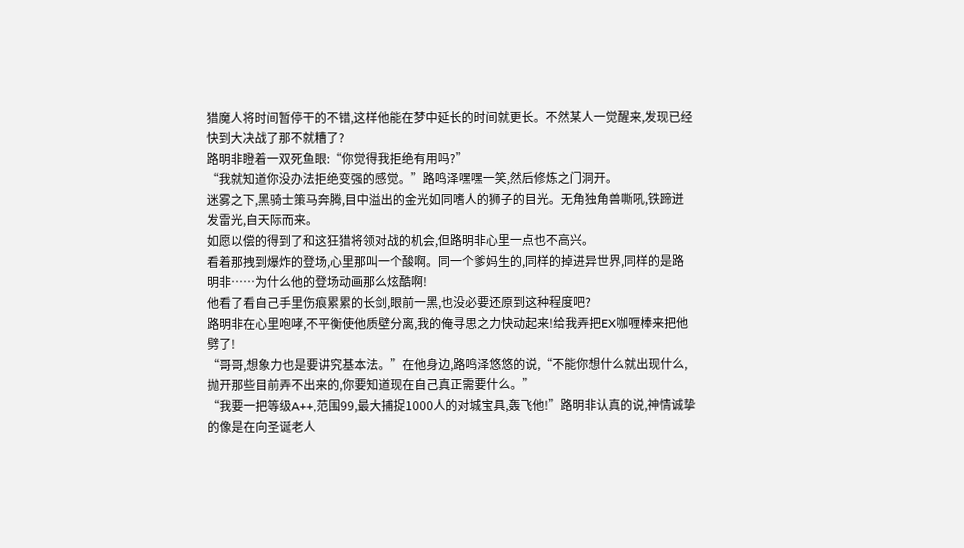猎魔人将时间暂停干的不错,这样他能在梦中延长的时间就更长。不然某人一觉醒来,发现已经快到大决战了那不就糟了?
路明非瞪着一双死鱼眼:“你觉得我拒绝有用吗?”
“我就知道你没办法拒绝变强的感觉。”路鸣泽嘿嘿一笑,然后修炼之门洞开。
迷雾之下,黑骑士策马奔腾,目中溢出的金光如同嗜人的狮子的目光。无角独角兽嘶吼,铁蹄迸发雷光,自天际而来。
如愿以偿的得到了和这狂猎将领对战的机会,但路明非心里一点也不高兴。
看着那拽到爆炸的登场,心里那叫一个酸啊。同一个爹妈生的,同样的掉进异世界,同样的是路明非……为什么他的登场动画那么炫酷啊!
他看了看自己手里伤痕累累的长剑,眼前一黑,也没必要还原到这种程度吧?
路明非在心里咆哮,不平衡使他质壁分离,我的俺寻思之力快动起来!给我弄把EX咖喱棒来把他劈了!
“哥哥,想象力也是要讲究基本法。”在他身边,路鸣泽悠悠的说,“不能你想什么就出现什么,抛开那些目前弄不出来的,你要知道现在自己真正需要什么。”
“我要一把等级A++,范围99,最大捕捉1000人的对城宝具,轰飞他!”路明非认真的说,神情诚挚的像是在向圣诞老人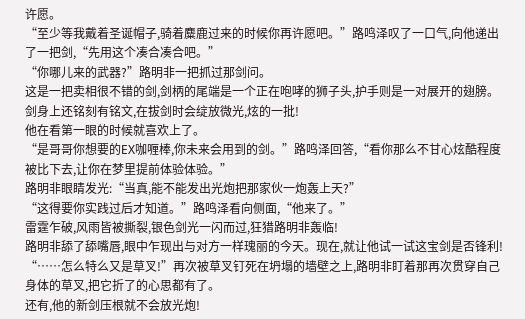许愿。
“至少等我戴着圣诞帽子,骑着麋鹿过来的时候你再许愿吧。”路鸣泽叹了一口气,向他递出了一把剑,“先用这个凑合凑合吧。”
“你哪儿来的武器?”路明非一把抓过那剑问。
这是一把卖相很不错的剑,剑柄的尾端是一个正在咆哮的狮子头,护手则是一对展开的翅膀。剑身上还铭刻有铭文,在拔剑时会绽放微光,炫的一批!
他在看第一眼的时候就喜欢上了。
“是哥哥你想要的EX咖喱棒,你未来会用到的剑。”路鸣泽回答,“看你那么不甘心炫酷程度被比下去,让你在梦里提前体验体验。”
路明非眼睛发光:“当真,能不能发出光炮把那家伙一炮轰上天?”
“这得要你实践过后才知道。”路鸣泽看向侧面,“他来了。”
雷霆乍破,风雨皆被撕裂,银色剑光一闪而过,狂猎路明非轰临!
路明非舔了舔嘴唇,眼中乍现出与对方一样瑰丽的今天。现在,就让他试一试这宝剑是否锋利!
“……怎么特么又是草叉!”再次被草叉钉死在坍塌的墙壁之上,路明非盯着那再次贯穿自己身体的草叉,把它折了的心思都有了。
还有,他的新剑压根就不会放光炮!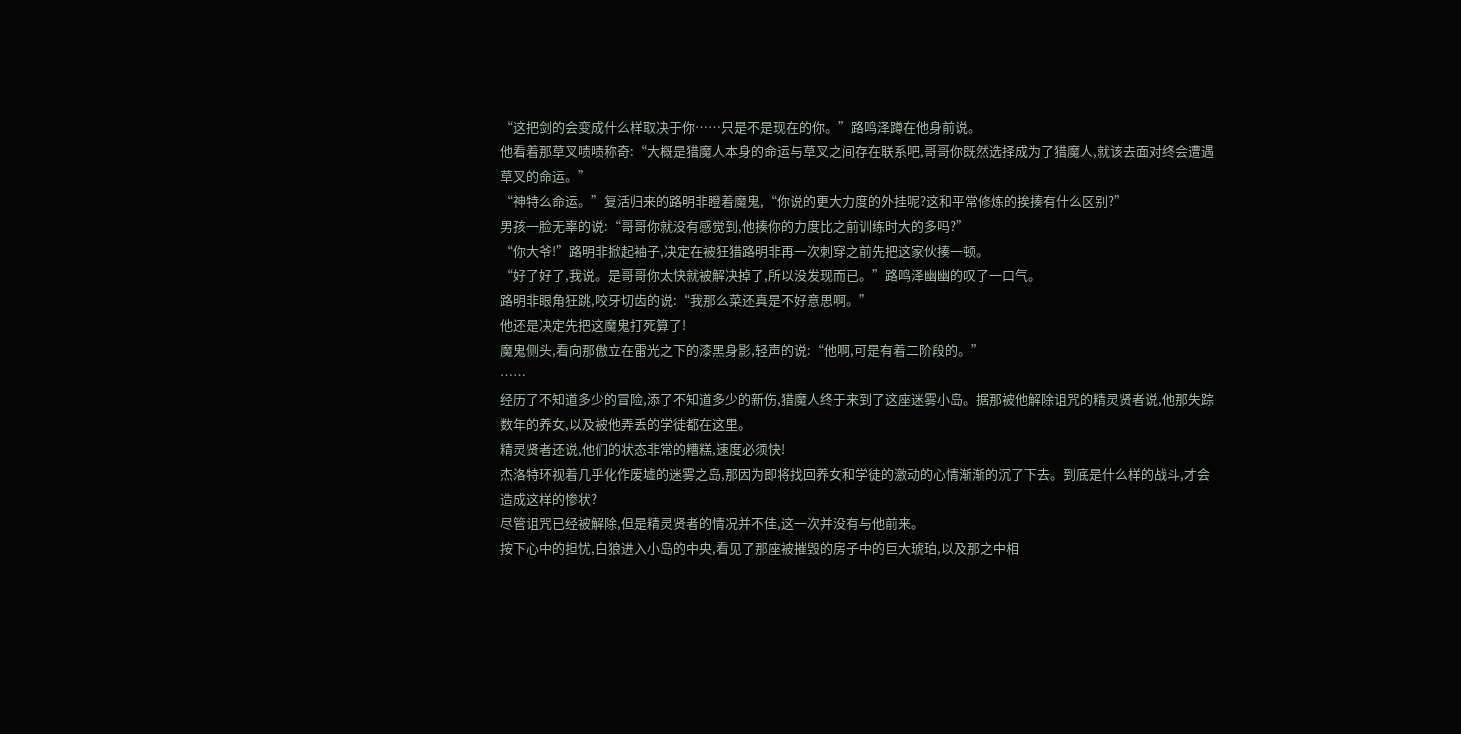“这把剑的会变成什么样取决于你……只是不是现在的你。”路鸣泽蹲在他身前说。
他看着那草叉啧啧称奇:“大概是猎魔人本身的命运与草叉之间存在联系吧,哥哥你既然选择成为了猎魔人,就该去面对终会遭遇草叉的命运。”
“神特么命运。”复活归来的路明非瞪着魔鬼,“你说的更大力度的外挂呢?这和平常修炼的挨揍有什么区别?”
男孩一脸无辜的说:“哥哥你就没有感觉到,他揍你的力度比之前训练时大的多吗?”
“你大爷!”路明非掀起袖子,决定在被狂猎路明非再一次刺穿之前先把这家伙揍一顿。
“好了好了,我说。是哥哥你太快就被解决掉了,所以没发现而已。”路鸣泽幽幽的叹了一口气。
路明非眼角狂跳,咬牙切齿的说:“我那么菜还真是不好意思啊。”
他还是决定先把这魔鬼打死算了!
魔鬼侧头,看向那傲立在雷光之下的漆黑身影,轻声的说:“他啊,可是有着二阶段的。”
……
经历了不知道多少的冒险,添了不知道多少的新伤,猎魔人终于来到了这座迷雾小岛。据那被他解除诅咒的精灵贤者说,他那失踪数年的养女,以及被他弄丢的学徒都在这里。
精灵贤者还说,他们的状态非常的糟糕,速度必须快!
杰洛特环视着几乎化作废墟的迷雾之岛,那因为即将找回养女和学徒的激动的心情渐渐的沉了下去。到底是什么样的战斗,才会造成这样的惨状?
尽管诅咒已经被解除,但是精灵贤者的情况并不佳,这一次并没有与他前来。
按下心中的担忧,白狼进入小岛的中央,看见了那座被摧毁的房子中的巨大琥珀,以及那之中相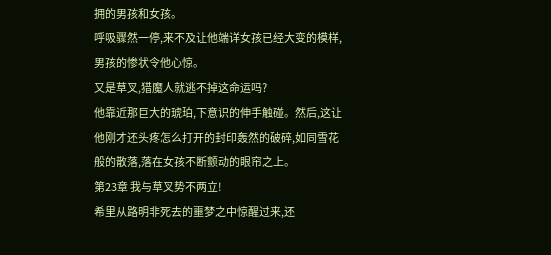拥的男孩和女孩。
呼吸骤然一停,来不及让他端详女孩已经大变的模样,男孩的惨状令他心惊。
又是草叉,猎魔人就逃不掉这命运吗?
他靠近那巨大的琥珀,下意识的伸手触碰。然后,这让他刚才还头疼怎么打开的封印轰然的破碎,如同雪花般的散落,落在女孩不断颤动的眼帘之上。
第23章 我与草叉势不两立!
希里从路明非死去的噩梦之中惊醒过来,还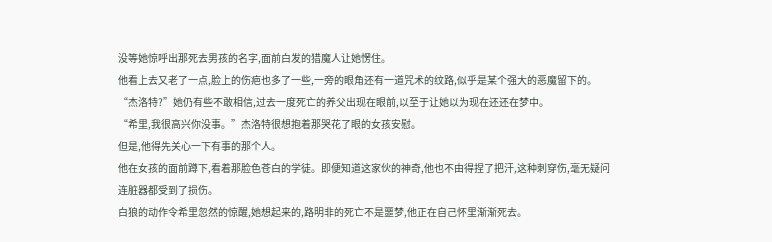没等她惊呼出那死去男孩的名字,面前白发的猎魔人让她愣住。
他看上去又老了一点,脸上的伤疤也多了一些,一旁的眼角还有一道咒术的纹路,似乎是某个强大的恶魔留下的。
“杰洛特?”她仍有些不敢相信,过去一度死亡的养父出现在眼前,以至于让她以为现在还还在梦中。
“希里,我很高兴你没事。”杰洛特很想抱着那哭花了眼的女孩安慰。
但是,他得先关心一下有事的那个人。
他在女孩的面前蹲下,看着那脸色苍白的学徒。即便知道这家伙的神奇,他也不由得捏了把汗,这种刺穿伤,毫无疑问连脏器都受到了损伤。
白狼的动作令希里忽然的惊醒,她想起来的,路明非的死亡不是噩梦,他正在自己怀里渐渐死去。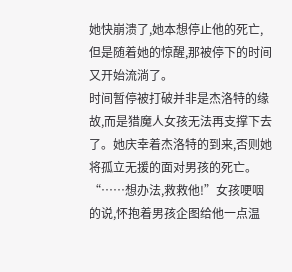她快崩溃了,她本想停止他的死亡,但是随着她的惊醒,那被停下的时间又开始流淌了。
时间暂停被打破并非是杰洛特的缘故,而是猎魔人女孩无法再支撑下去了。她庆幸着杰洛特的到来,否则她将孤立无援的面对男孩的死亡。
“……想办法,救救他!”女孩哽咽的说,怀抱着男孩企图给他一点温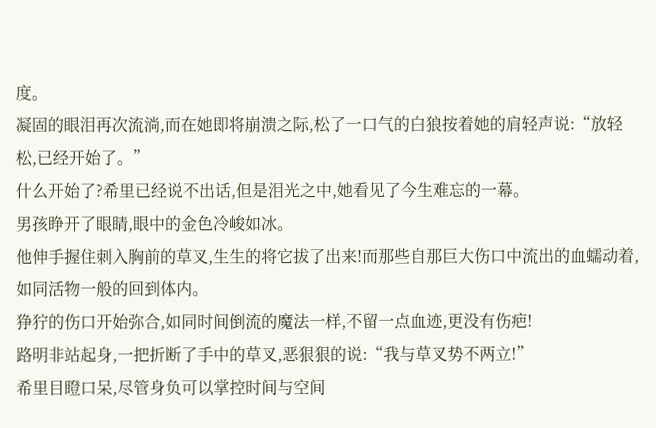度。
凝固的眼泪再次流淌,而在她即将崩溃之际,松了一口气的白狼按着她的肩轻声说:“放轻松,已经开始了。”
什么开始了?希里已经说不出话,但是泪光之中,她看见了今生难忘的一幕。
男孩睁开了眼睛,眼中的金色冷峻如冰。
他伸手握住刺入胸前的草叉,生生的将它拔了出来!而那些自那巨大伤口中流出的血蠕动着,如同活物一般的回到体内。
狰狞的伤口开始弥合,如同时间倒流的魔法一样,不留一点血迹,更没有伤疤!
路明非站起身,一把折断了手中的草叉,恶狠狠的说:“我与草叉势不两立!”
希里目瞪口呆,尽管身负可以掌控时间与空间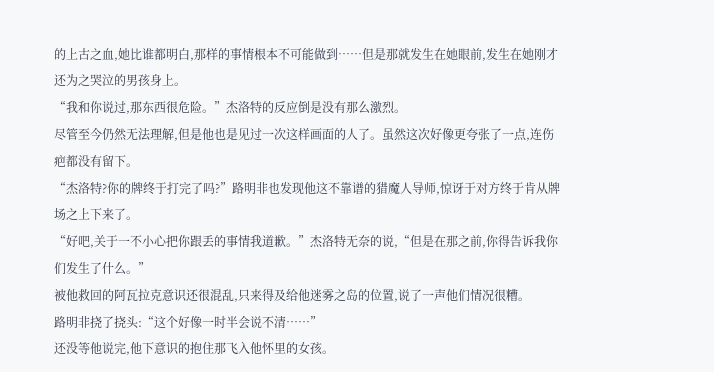的上古之血,她比谁都明白,那样的事情根本不可能做到……但是那就发生在她眼前,发生在她刚才还为之哭泣的男孩身上。
“我和你说过,那东西很危险。”杰洛特的反应倒是没有那么激烈。
尽管至今仍然无法理解,但是他也是见过一次这样画面的人了。虽然这次好像更夸张了一点,连伤疤都没有留下。
“杰洛特?你的牌终于打完了吗?”路明非也发现他这不靠谱的猎魔人导师,惊讶于对方终于肯从牌场之上下来了。
“好吧,关于一不小心把你跟丢的事情我道歉。”杰洛特无奈的说,“但是在那之前,你得告诉我你们发生了什么。”
被他救回的阿瓦拉克意识还很混乱,只来得及给他迷雾之岛的位置,说了一声他们情况很糟。
路明非挠了挠头:“这个好像一时半会说不清……”
还没等他说完,他下意识的抱住那飞入他怀里的女孩。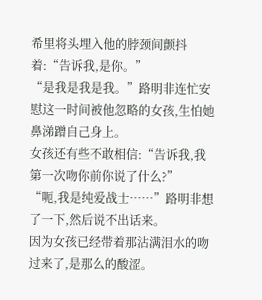希里将头埋入他的脖颈间颤抖着:“告诉我,是你。”
“是我是我是我。”路明非连忙安慰这一时间被他忽略的女孩,生怕她鼻涕蹭自己身上。
女孩还有些不敢相信:“告诉我,我第一次吻你前你说了什么?”
“呃,我是纯爱战士……”路明非想了一下,然后说不出话来。
因为女孩已经带着那沾满泪水的吻过来了,是那么的酸涩。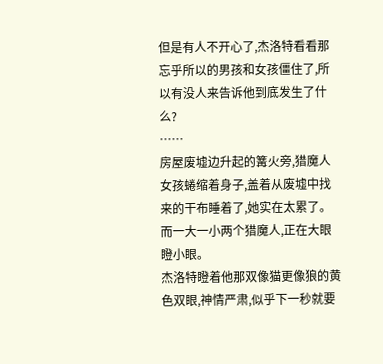但是有人不开心了,杰洛特看看那忘乎所以的男孩和女孩僵住了,所以有没人来告诉他到底发生了什么?
……
房屋废墟边升起的篝火旁,猎魔人女孩蜷缩着身子,盖着从废墟中找来的干布睡着了,她实在太累了。
而一大一小两个猎魔人,正在大眼瞪小眼。
杰洛特瞪着他那双像猫更像狼的黄色双眼,神情严肃,似乎下一秒就要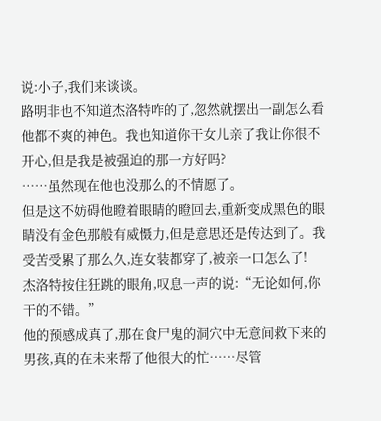说:小子,我们来谈谈。
路明非也不知道杰洛特咋的了,忽然就摆出一副怎么看他都不爽的神色。我也知道你干女儿亲了我让你很不开心,但是我是被强迫的那一方好吗?
……虽然现在他也没那么的不情愿了。
但是这不妨碍他瞪着眼睛的瞪回去,重新变成黑色的眼睛没有金色那般有威慑力,但是意思还是传达到了。我受苦受累了那么久,连女装都穿了,被亲一口怎么了!
杰洛特按住狂跳的眼角,叹息一声的说:“无论如何,你干的不错。”
他的预感成真了,那在食尸鬼的洞穴中无意间救下来的男孩,真的在未来帮了他很大的忙……尽管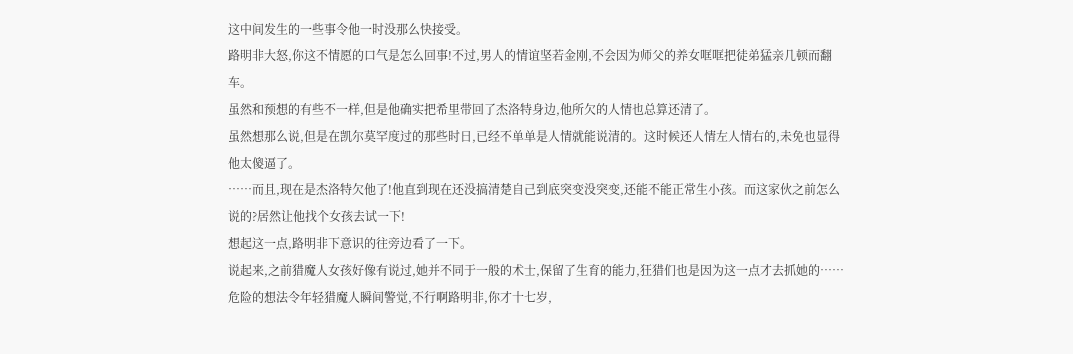这中间发生的一些事令他一时没那么快接受。
路明非大怒,你这不情愿的口气是怎么回事!不过,男人的情谊坚若金刚,不会因为师父的养女哐哐把徒弟猛亲几顿而翻车。
虽然和预想的有些不一样,但是他确实把希里带回了杰洛特身边,他所欠的人情也总算还清了。
虽然想那么说,但是在凯尔莫罕度过的那些时日,已经不单单是人情就能说清的。这时候还人情左人情右的,未免也显得他太傻逼了。
……而且,现在是杰洛特欠他了!他直到现在还没搞清楚自己到底突变没突变,还能不能正常生小孩。而这家伙之前怎么说的?居然让他找个女孩去试一下!
想起这一点,路明非下意识的往旁边看了一下。
说起来,之前猎魔人女孩好像有说过,她并不同于一般的术士,保留了生育的能力,狂猎们也是因为这一点才去抓她的……
危险的想法令年轻猎魔人瞬间警觉,不行啊路明非,你才十七岁,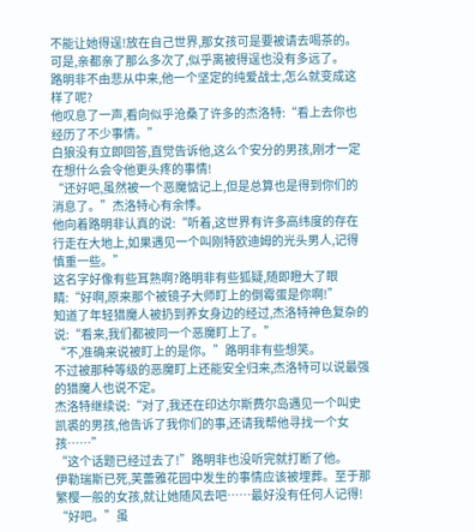不能让她得逞!放在自己世界,那女孩可是要被请去喝茶的。
可是,亲都亲了那么多次了,似乎离被得逞也没有多远了。
路明非不由悲从中来,他一个坚定的纯爱战士,怎么就变成这样了呢?
他叹息了一声,看向似乎沧桑了许多的杰洛特:“看上去你也经历了不少事情。”
白狼没有立即回答,直觉告诉他,这么个安分的男孩,刚才一定在想什么会令他更头疼的事情!
“还好吧,虽然被一个恶魔惦记上,但是总算也是得到你们的消息了。”杰洛特心有余悸。
他向着路明非认真的说:“听着,这世界有许多高纬度的存在行走在大地上,如果遇见一个叫刚特欧迪姆的光头男人,记得慎重一些。”
这名字好像有些耳熟啊?路明非有些狐疑,随即瞪大了眼睛:“好啊,原来那个被镜子大师盯上的倒霉蛋是你啊!”
知道了年轻猎魔人被扔到养女身边的经过,杰洛特神色复杂的说:“看来,我们都被同一个恶魔盯上了。”
“不,准确来说被盯上的是你。”路明非有些想笑。
不过被那种等级的恶魔盯上还能安全归来,杰洛特可以说最强的猎魔人也说不定。
杰洛特继续说:“对了,我还在印达尔斯费尔岛遇见一个叫史凯裘的男孩,他告诉了我你们的事,还请我帮他寻找一个女孩……”
“这个话题已经过去了!”路明非也没听完就打断了他。
伊勒瑞斯已死,芙蕾雅花园中发生的事情应该被埋葬。至于那繁樱一般的女孩,就让她随风去吧……最好没有任何人记得!
“好吧。”虽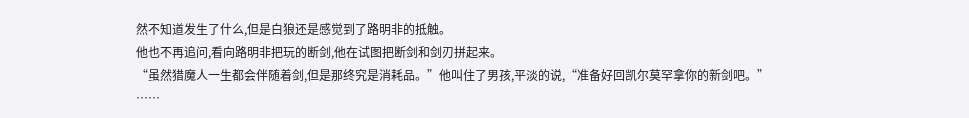然不知道发生了什么,但是白狼还是感觉到了路明非的抵触。
他也不再追问,看向路明非把玩的断剑,他在试图把断剑和剑刃拼起来。
“虽然猎魔人一生都会伴随着剑,但是那终究是消耗品。”他叫住了男孩,平淡的说,“准备好回凯尔莫罕拿你的新剑吧。”
……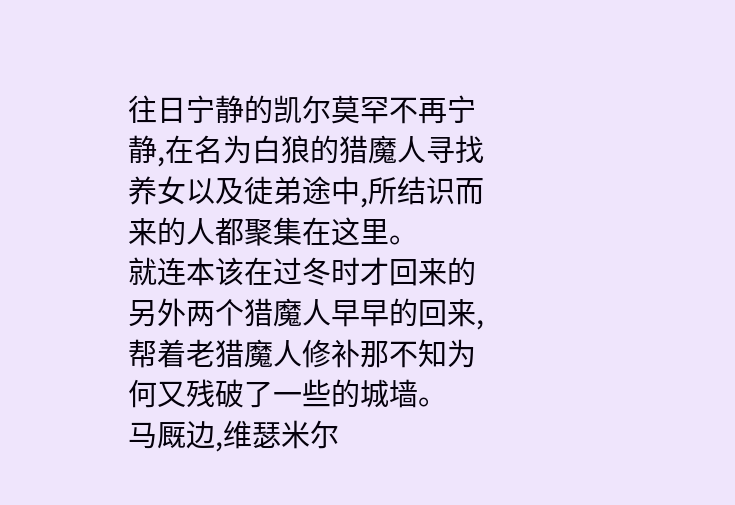往日宁静的凯尔莫罕不再宁静,在名为白狼的猎魔人寻找养女以及徒弟途中,所结识而来的人都聚集在这里。
就连本该在过冬时才回来的另外两个猎魔人早早的回来,帮着老猎魔人修补那不知为何又残破了一些的城墙。
马厩边,维瑟米尔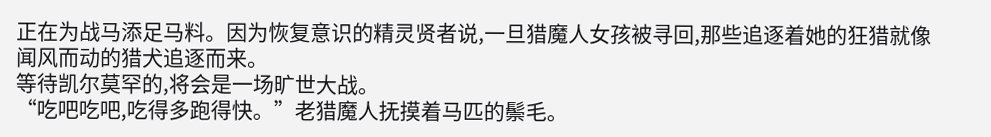正在为战马添足马料。因为恢复意识的精灵贤者说,一旦猎魔人女孩被寻回,那些追逐着她的狂猎就像闻风而动的猎犬追逐而来。
等待凯尔莫罕的,将会是一场旷世大战。
“吃吧吃吧,吃得多跑得快。”老猎魔人抚摸着马匹的鬃毛。